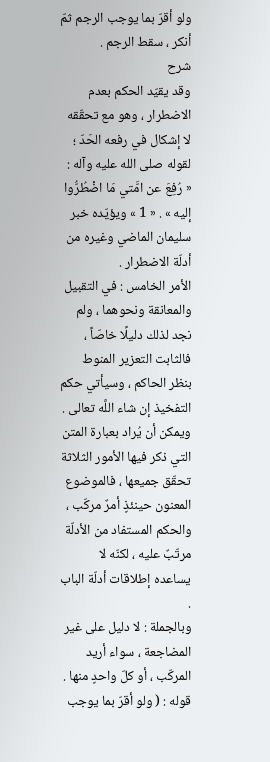ولو أقرّ بما يوجب الرجم ثمّ أنكر ، سقط الرجم .
شرح
وقد يقيّد الحكم بعدم الاضطرار ، وهو مع تحقّقه لا إشكال في رفعه الحَدّ ؛ لقوله صلى الله عليه وآله :
« رُفِعَ عن امَّتي مَا اضْطُرُّوا إليه » . « 1 » ويؤيّده خبر سليمان الماضي وغيره من أدلّة الاضطرار .
الأمر الخامس : في التقبيل والمعانقة ونحوهما ، ولم نجد لذلك دليلًا خاصّاً ، فالثابت التعزير المنوط بنظر الحاكم ، وسيأتي حكم التفخيذ إن شاء اللَّه تعالى .
ويمكن أن يُراد بعبارة المتن التي ذكر فيها الأمور الثلاثة تحقّق جميعها ، فالموضوع المعنون حينئذٍ أمرٌ مركّب ، والحكم المستفاد من الأدلّة مرتّبٌ عليه ، لكنّه لا يساعده إطلاقات أدلّة الباب .
وبالجملة : لا دليل على غير المضاجعة ، سواء أريد المركّب ، أو كلّ واحدٍ منها .
قوله : ( ولو أقرّ بما يوجب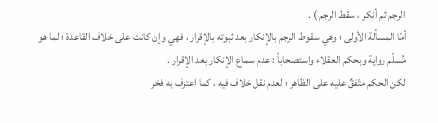الرجم ثم أنكر ، سقط الرجم ) .
أمّا المسألة الأولى ؛ وهي سقوط الرجم بالإنكار بعد ثبوته بالإقرار ، فهي وإن كانت على خلاف القاعدة ؛ لما هو مُسلّم رواية وبحكم العقلاء واستصحاباً : عدم سماع الإنكار بعد الإقرار .
لكن الحكم متّفقٌ عليه على الظاهر ؛ لعدم نقل خلاف فيه ، كما اعترف به فخر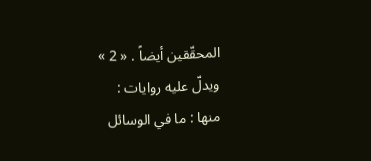المحقّقين أيضاً . « 2 »
ويدلّ عليه روايات :
منها : ما في الوسائل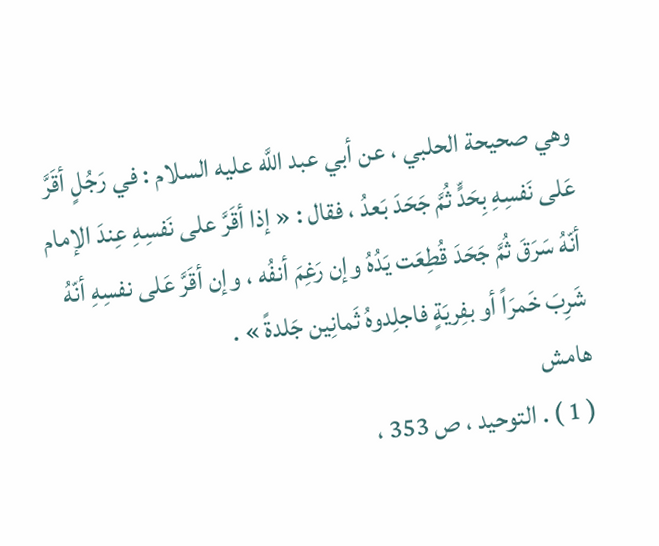وهي صحيحة الحلبي ، عن أبي عبد اللَّه عليه السلام : في رَجُلٍ أقَرَّ عَلى نَفسِهِ بِحَدٍّ ثُمَّ جَحَدَ بَعدُ ، فقال : « إذا أقَرَّ على نَفسِهِ عِندَ الإمام أنّهُ سَرَقَ ثُمَّ جَحَدَ قُطِعَت يَدُهُ وإن رَغِمَ أنفُه ، وإن أقَرَّ عَلى نفسِهِ أنّهُ شَرِبَ خَمرَاً أو بفِريَةٍ فاجلِدوهُ ثَمانِين جَلدةً » .
هامش
( 1 ) . التوحيد ، ص 353 ،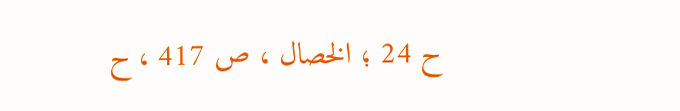ح 24 ؛ الخصال ، ص 417 ، ح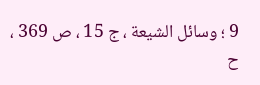9 ؛ وسائل الشيعة ، ج 15 ، ص 369 ، ح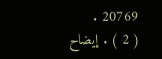20769 .
( 2 ) . إيضاح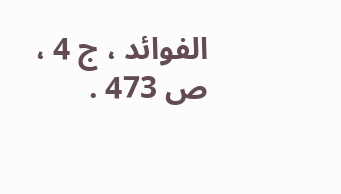الفوائد ، ج 4 ، ص 473 .